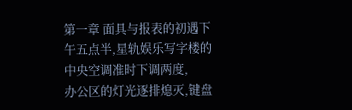第一章 面具与报表的初遇下午五点半,星轨娱乐写字楼的中央空调准时下调两度,
办公区的灯光逐排熄灭,键盘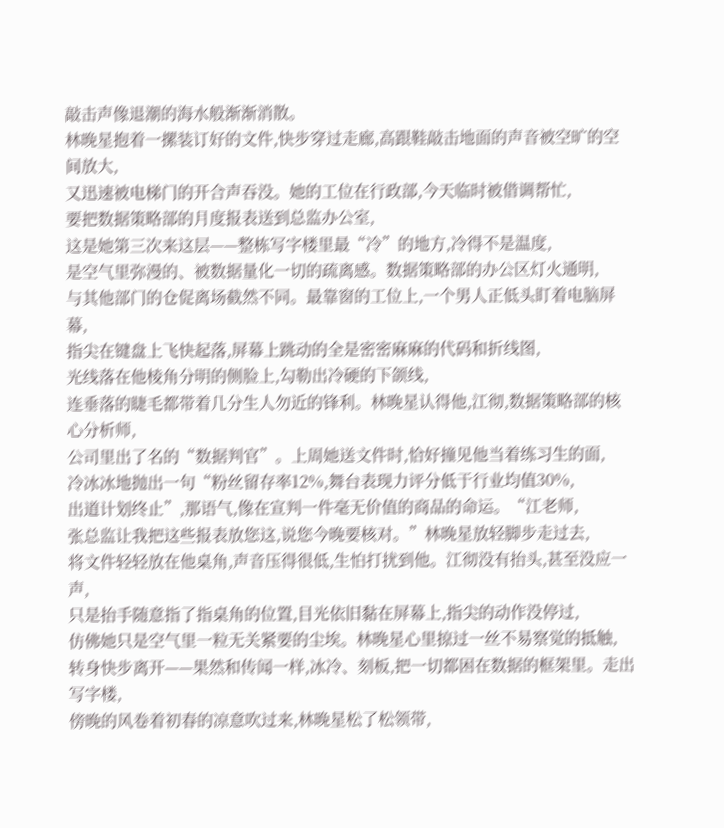敲击声像退潮的海水般渐渐消散。
林晚星抱着一摞装订好的文件,快步穿过走廊,高跟鞋敲击地面的声音被空旷的空间放大,
又迅速被电梯门的开合声吞没。她的工位在行政部,今天临时被借调帮忙,
要把数据策略部的月度报表送到总监办公室,
这是她第三次来这层——整栋写字楼里最“冷”的地方,冷得不是温度,
是空气里弥漫的、被数据量化一切的疏离感。数据策略部的办公区灯火通明,
与其他部门的仓促离场截然不同。最靠窗的工位上,一个男人正低头盯着电脑屏幕,
指尖在键盘上飞快起落,屏幕上跳动的全是密密麻麻的代码和折线图,
光线落在他棱角分明的侧脸上,勾勒出冷硬的下颌线,
连垂落的睫毛都带着几分生人勿近的锋利。林晚星认得他,江彻,数据策略部的核心分析师,
公司里出了名的“数据判官”。上周她送文件时,恰好撞见他当着练习生的面,
冷冰冰地抛出一句“粉丝留存率12%,舞台表现力评分低于行业均值30%,
出道计划终止”,那语气,像在宣判一件毫无价值的商品的命运。“江老师,
张总监让我把这些报表放您这,说您今晚要核对。”林晚星放轻脚步走过去,
将文件轻轻放在他桌角,声音压得很低,生怕打扰到他。江彻没有抬头,甚至没应一声,
只是抬手随意指了指桌角的位置,目光依旧黏在屏幕上,指尖的动作没停过,
仿佛她只是空气里一粒无关紧要的尘埃。林晚星心里掠过一丝不易察觉的抵触,
转身快步离开——果然和传闻一样,冰冷、刻板,把一切都困在数据的框架里。走出写字楼,
傍晚的风卷着初春的凉意吹过来,林晚星松了松领带,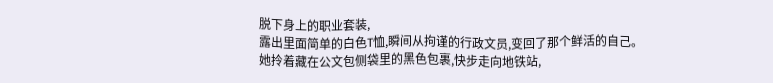脱下身上的职业套装,
露出里面简单的白色T恤,瞬间从拘谨的行政文员,变回了那个鲜活的自己。
她拎着藏在公文包侧袋里的黑色包裹,快步走向地铁站,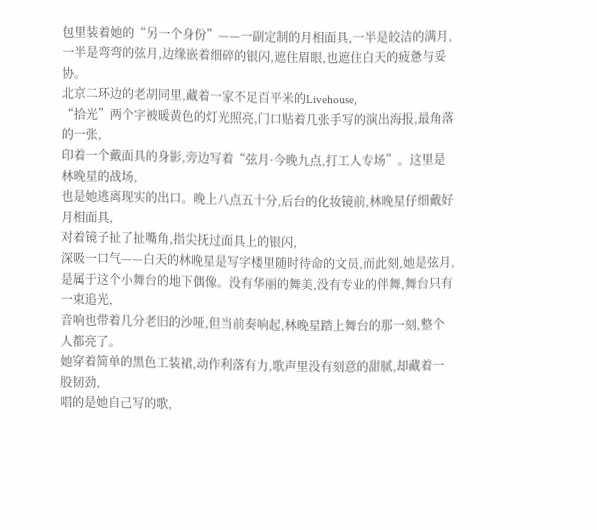包里装着她的“另一个身份”——一副定制的月相面具,一半是皎洁的满月,
一半是弯弯的弦月,边缘嵌着细碎的银闪,遮住眉眼,也遮住白天的疲惫与妥协。
北京二环边的老胡同里,藏着一家不足百平米的Livehouse,
“拾光”两个字被暖黄色的灯光照亮,门口贴着几张手写的演出海报,最角落的一张,
印着一个戴面具的身影,旁边写着“弦月·今晚九点,打工人专场”。这里是林晚星的战场,
也是她逃离现实的出口。晚上八点五十分,后台的化妆镜前,林晚星仔细戴好月相面具,
对着镜子扯了扯嘴角,指尖抚过面具上的银闪,
深吸一口气——白天的林晚星是写字楼里随时待命的文员,而此刻,她是弦月,
是属于这个小舞台的地下偶像。没有华丽的舞美,没有专业的伴舞,舞台只有一束追光,
音响也带着几分老旧的沙哑,但当前奏响起,林晚星踏上舞台的那一刻,整个人都亮了。
她穿着简单的黑色工装裙,动作利落有力,歌声里没有刻意的甜腻,却藏着一股韧劲,
唱的是她自己写的歌,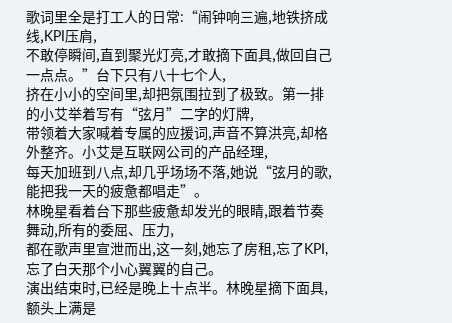歌词里全是打工人的日常:“闹钟响三遍,地铁挤成线,KPI压肩,
不敢停瞬间,直到聚光灯亮,才敢摘下面具,做回自己一点点。”台下只有八十七个人,
挤在小小的空间里,却把氛围拉到了极致。第一排的小艾举着写有“弦月”二字的灯牌,
带领着大家喊着专属的应援词,声音不算洪亮,却格外整齐。小艾是互联网公司的产品经理,
每天加班到八点,却几乎场场不落,她说“弦月的歌,能把我一天的疲惫都唱走”。
林晚星看着台下那些疲惫却发光的眼睛,跟着节奏舞动,所有的委屈、压力,
都在歌声里宣泄而出,这一刻,她忘了房租,忘了KPI,忘了白天那个小心翼翼的自己。
演出结束时,已经是晚上十点半。林晚星摘下面具,额头上满是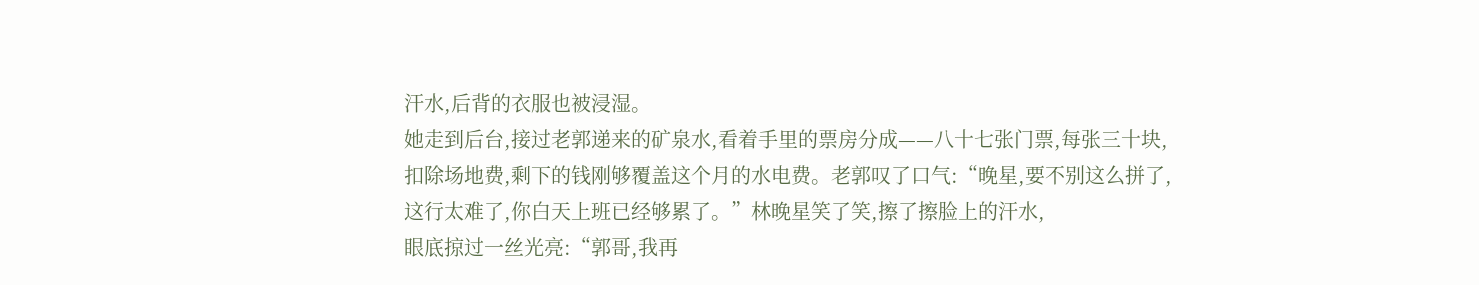汗水,后背的衣服也被浸湿。
她走到后台,接过老郭递来的矿泉水,看着手里的票房分成——八十七张门票,每张三十块,
扣除场地费,剩下的钱刚够覆盖这个月的水电费。老郭叹了口气:“晚星,要不别这么拼了,
这行太难了,你白天上班已经够累了。”林晚星笑了笑,擦了擦脸上的汗水,
眼底掠过一丝光亮:“郭哥,我再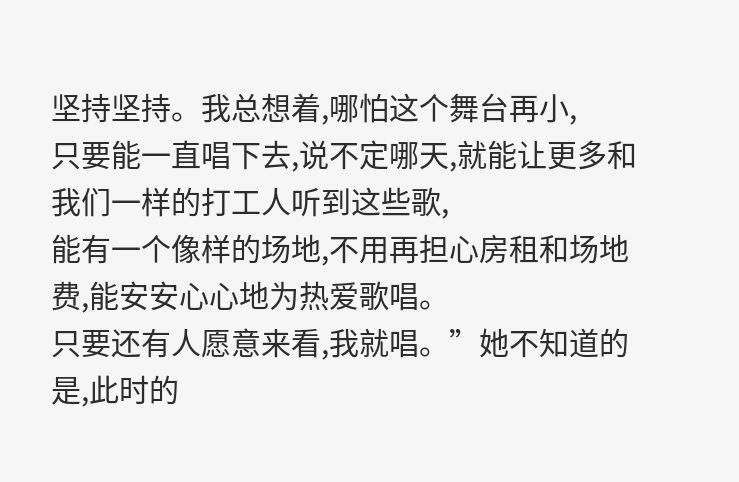坚持坚持。我总想着,哪怕这个舞台再小,
只要能一直唱下去,说不定哪天,就能让更多和我们一样的打工人听到这些歌,
能有一个像样的场地,不用再担心房租和场地费,能安安心心地为热爱歌唱。
只要还有人愿意来看,我就唱。”她不知道的是,此时的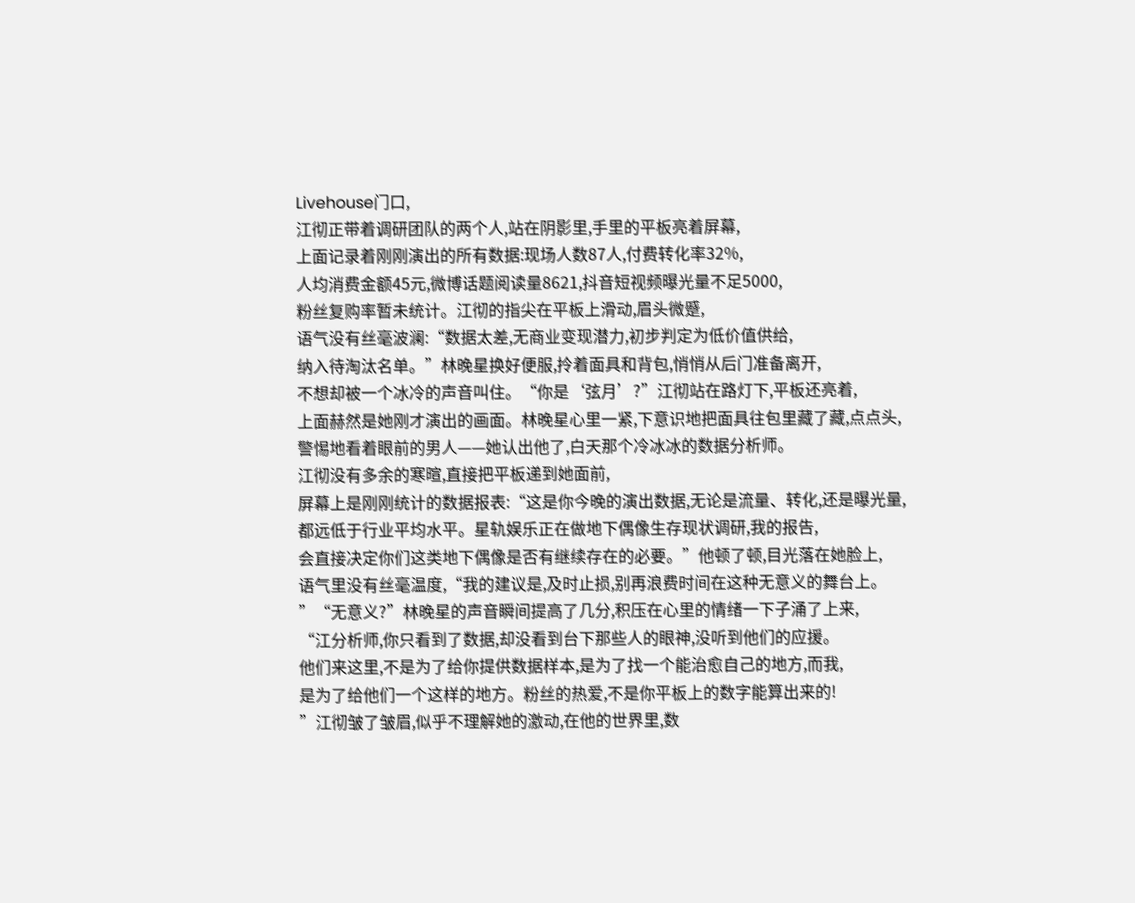Livehouse门口,
江彻正带着调研团队的两个人,站在阴影里,手里的平板亮着屏幕,
上面记录着刚刚演出的所有数据:现场人数87人,付费转化率32%,
人均消费金额45元,微博话题阅读量8621,抖音短视频曝光量不足5000,
粉丝复购率暂未统计。江彻的指尖在平板上滑动,眉头微蹙,
语气没有丝毫波澜:“数据太差,无商业变现潜力,初步判定为低价值供给,
纳入待淘汰名单。”林晚星换好便服,拎着面具和背包,悄悄从后门准备离开,
不想却被一个冰冷的声音叫住。“你是‘弦月’?”江彻站在路灯下,平板还亮着,
上面赫然是她刚才演出的画面。林晚星心里一紧,下意识地把面具往包里藏了藏,点点头,
警惕地看着眼前的男人——她认出他了,白天那个冷冰冰的数据分析师。
江彻没有多余的寒暄,直接把平板递到她面前,
屏幕上是刚刚统计的数据报表:“这是你今晚的演出数据,无论是流量、转化,还是曝光量,
都远低于行业平均水平。星轨娱乐正在做地下偶像生存现状调研,我的报告,
会直接决定你们这类地下偶像是否有继续存在的必要。”他顿了顿,目光落在她脸上,
语气里没有丝毫温度,“我的建议是,及时止损,别再浪费时间在这种无意义的舞台上。
”“无意义?”林晚星的声音瞬间提高了几分,积压在心里的情绪一下子涌了上来,
“江分析师,你只看到了数据,却没看到台下那些人的眼神,没听到他们的应援。
他们来这里,不是为了给你提供数据样本,是为了找一个能治愈自己的地方,而我,
是为了给他们一个这样的地方。粉丝的热爱,不是你平板上的数字能算出来的!
”江彻皱了皱眉,似乎不理解她的激动,在他的世界里,数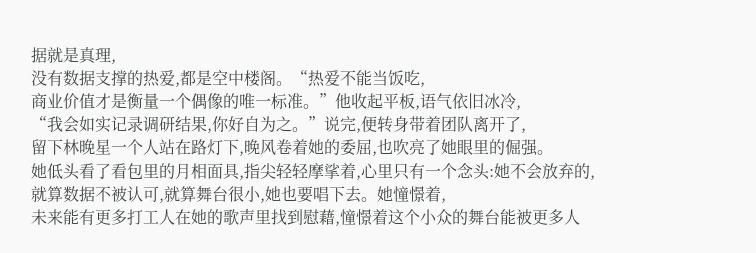据就是真理,
没有数据支撑的热爱,都是空中楼阁。“热爱不能当饭吃,
商业价值才是衡量一个偶像的唯一标准。”他收起平板,语气依旧冰冷,
“我会如实记录调研结果,你好自为之。”说完,便转身带着团队离开了,
留下林晚星一个人站在路灯下,晚风卷着她的委屈,也吹亮了她眼里的倔强。
她低头看了看包里的月相面具,指尖轻轻摩挲着,心里只有一个念头:她不会放弃的,
就算数据不被认可,就算舞台很小,她也要唱下去。她憧憬着,
未来能有更多打工人在她的歌声里找到慰藉,憧憬着这个小众的舞台能被更多人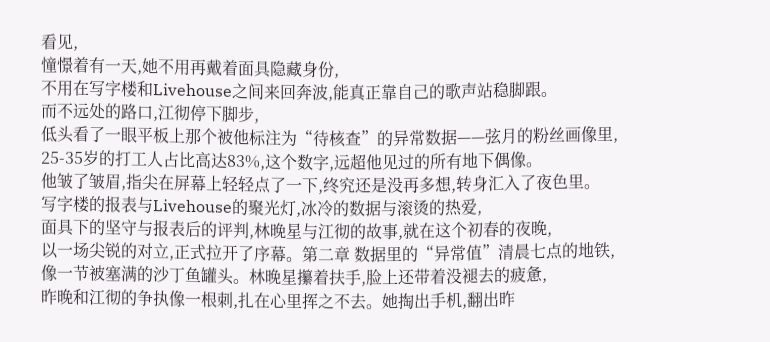看见,
憧憬着有一天,她不用再戴着面具隐藏身份,
不用在写字楼和Livehouse之间来回奔波,能真正靠自己的歌声站稳脚跟。
而不远处的路口,江彻停下脚步,
低头看了一眼平板上那个被他标注为“待核查”的异常数据——弦月的粉丝画像里,
25-35岁的打工人占比高达83%,这个数字,远超他见过的所有地下偶像。
他皱了皱眉,指尖在屏幕上轻轻点了一下,终究还是没再多想,转身汇入了夜色里。
写字楼的报表与Livehouse的聚光灯,冰冷的数据与滚烫的热爱,
面具下的坚守与报表后的评判,林晚星与江彻的故事,就在这个初春的夜晚,
以一场尖锐的对立,正式拉开了序幕。第二章 数据里的“异常值”清晨七点的地铁,
像一节被塞满的沙丁鱼罐头。林晚星攥着扶手,脸上还带着没褪去的疲惫,
昨晚和江彻的争执像一根刺,扎在心里挥之不去。她掏出手机,翻出昨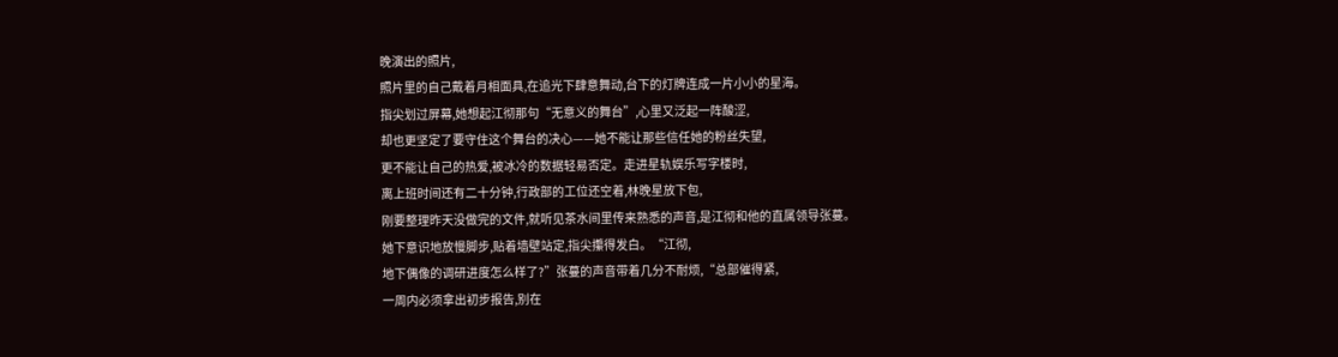晚演出的照片,
照片里的自己戴着月相面具,在追光下肆意舞动,台下的灯牌连成一片小小的星海。
指尖划过屏幕,她想起江彻那句“无意义的舞台”,心里又泛起一阵酸涩,
却也更坚定了要守住这个舞台的决心——她不能让那些信任她的粉丝失望,
更不能让自己的热爱,被冰冷的数据轻易否定。走进星轨娱乐写字楼时,
离上班时间还有二十分钟,行政部的工位还空着,林晚星放下包,
刚要整理昨天没做完的文件,就听见茶水间里传来熟悉的声音,是江彻和他的直属领导张蔓。
她下意识地放慢脚步,贴着墙壁站定,指尖攥得发白。“江彻,
地下偶像的调研进度怎么样了?”张蔓的声音带着几分不耐烦,“总部催得紧,
一周内必须拿出初步报告,别在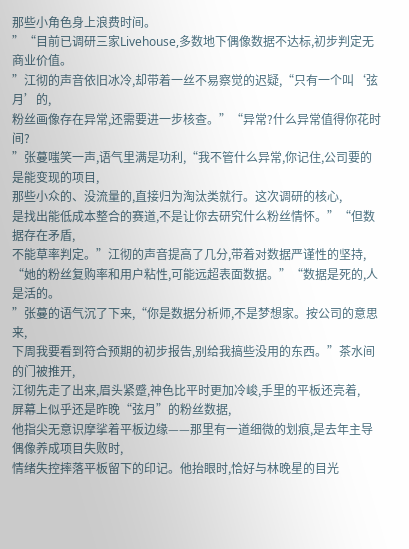那些小角色身上浪费时间。
”“目前已调研三家Livehouse,多数地下偶像数据不达标,初步判定无商业价值。
”江彻的声音依旧冰冷,却带着一丝不易察觉的迟疑,“只有一个叫‘弦月’的,
粉丝画像存在异常,还需要进一步核查。”“异常?什么异常值得你花时间?
”张蔓嗤笑一声,语气里满是功利,“我不管什么异常,你记住,公司要的是能变现的项目,
那些小众的、没流量的,直接归为淘汰类就行。这次调研的核心,
是找出能低成本整合的赛道,不是让你去研究什么粉丝情怀。”“但数据存在矛盾,
不能草率判定。”江彻的声音提高了几分,带着对数据严谨性的坚持,
“她的粉丝复购率和用户粘性,可能远超表面数据。”“数据是死的,人是活的。
”张蔓的语气沉了下来,“你是数据分析师,不是梦想家。按公司的意思来,
下周我要看到符合预期的初步报告,别给我搞些没用的东西。”茶水间的门被推开,
江彻先走了出来,眉头紧蹙,神色比平时更加冷峻,手里的平板还亮着,
屏幕上似乎还是昨晚“弦月”的粉丝数据,
他指尖无意识摩挲着平板边缘——那里有一道细微的划痕,是去年主导偶像养成项目失败时,
情绪失控摔落平板留下的印记。他抬眼时,恰好与林晚星的目光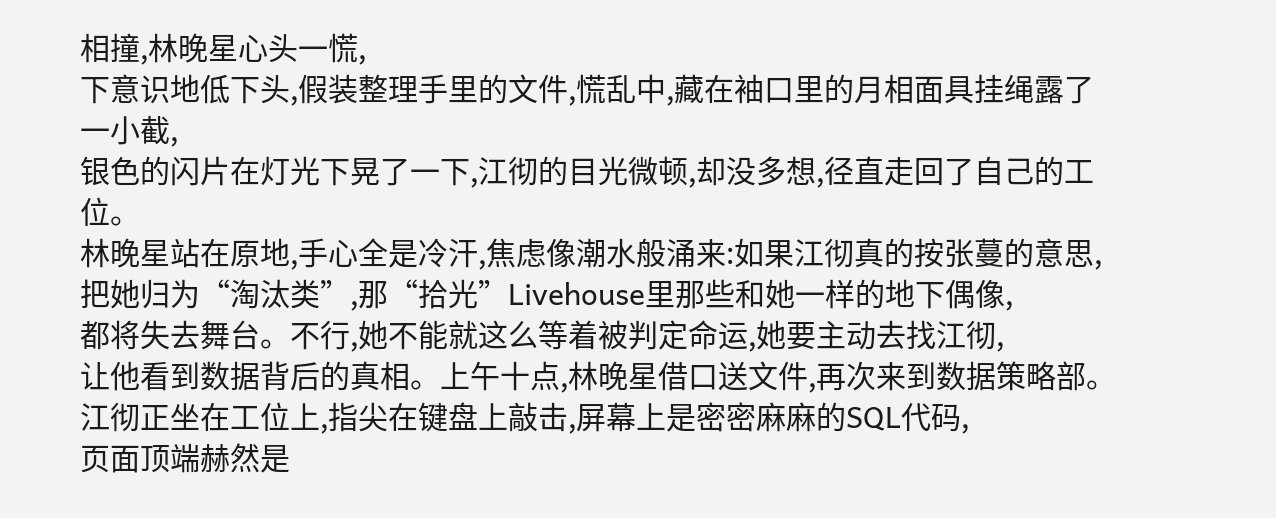相撞,林晚星心头一慌,
下意识地低下头,假装整理手里的文件,慌乱中,藏在袖口里的月相面具挂绳露了一小截,
银色的闪片在灯光下晃了一下,江彻的目光微顿,却没多想,径直走回了自己的工位。
林晚星站在原地,手心全是冷汗,焦虑像潮水般涌来:如果江彻真的按张蔓的意思,
把她归为“淘汰类”,那“拾光”Livehouse里那些和她一样的地下偶像,
都将失去舞台。不行,她不能就这么等着被判定命运,她要主动去找江彻,
让他看到数据背后的真相。上午十点,林晚星借口送文件,再次来到数据策略部。
江彻正坐在工位上,指尖在键盘上敲击,屏幕上是密密麻麻的SQL代码,
页面顶端赫然是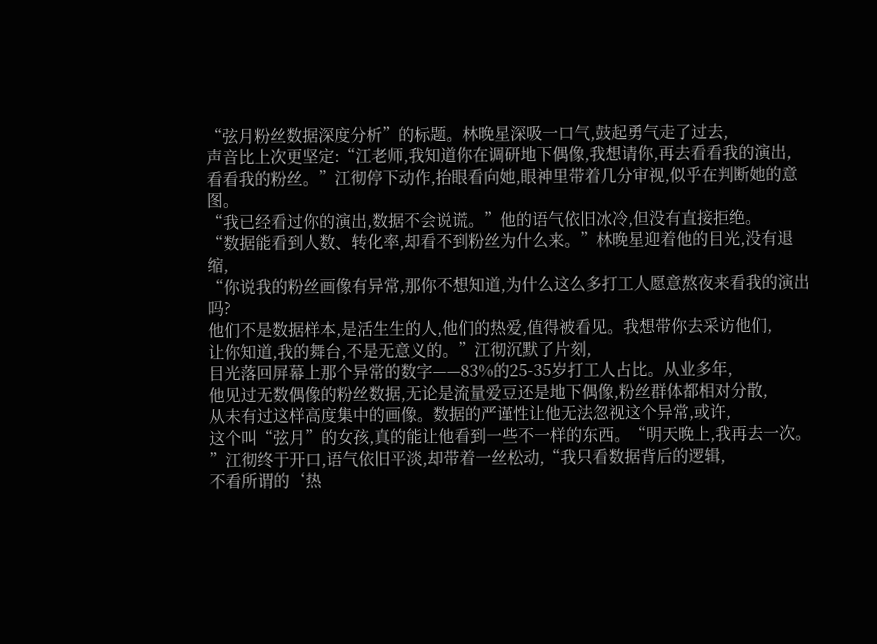“弦月粉丝数据深度分析”的标题。林晚星深吸一口气,鼓起勇气走了过去,
声音比上次更坚定:“江老师,我知道你在调研地下偶像,我想请你,再去看看我的演出,
看看我的粉丝。”江彻停下动作,抬眼看向她,眼神里带着几分审视,似乎在判断她的意图。
“我已经看过你的演出,数据不会说谎。”他的语气依旧冰冷,但没有直接拒绝。
“数据能看到人数、转化率,却看不到粉丝为什么来。”林晚星迎着他的目光,没有退缩,
“你说我的粉丝画像有异常,那你不想知道,为什么这么多打工人愿意熬夜来看我的演出吗?
他们不是数据样本,是活生生的人,他们的热爱,值得被看见。我想带你去采访他们,
让你知道,我的舞台,不是无意义的。”江彻沉默了片刻,
目光落回屏幕上那个异常的数字——83%的25-35岁打工人占比。从业多年,
他见过无数偶像的粉丝数据,无论是流量爱豆还是地下偶像,粉丝群体都相对分散,
从未有过这样高度集中的画像。数据的严谨性让他无法忽视这个异常,或许,
这个叫“弦月”的女孩,真的能让他看到一些不一样的东西。“明天晚上,我再去一次。
”江彻终于开口,语气依旧平淡,却带着一丝松动,“我只看数据背后的逻辑,
不看所谓的‘热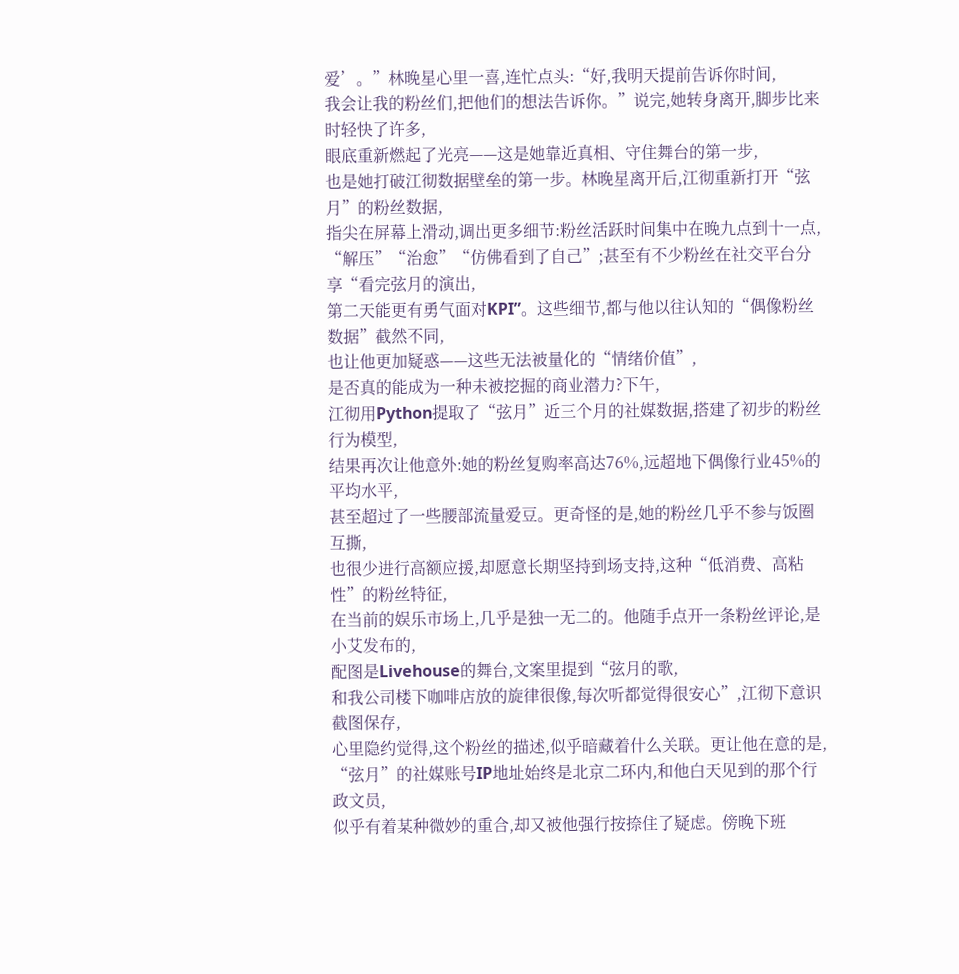爱’。”林晚星心里一喜,连忙点头:“好,我明天提前告诉你时间,
我会让我的粉丝们,把他们的想法告诉你。”说完,她转身离开,脚步比来时轻快了许多,
眼底重新燃起了光亮——这是她靠近真相、守住舞台的第一步,
也是她打破江彻数据壁垒的第一步。林晚星离开后,江彻重新打开“弦月”的粉丝数据,
指尖在屏幕上滑动,调出更多细节:粉丝活跃时间集中在晚九点到十一点,
“解压”“治愈”“仿佛看到了自己”;甚至有不少粉丝在社交平台分享“看完弦月的演出,
第二天能更有勇气面对KPI”。这些细节,都与他以往认知的“偶像粉丝数据”截然不同,
也让他更加疑惑——这些无法被量化的“情绪价值”,
是否真的能成为一种未被挖掘的商业潜力?下午,
江彻用Python提取了“弦月”近三个月的社媒数据,搭建了初步的粉丝行为模型,
结果再次让他意外:她的粉丝复购率高达76%,远超地下偶像行业45%的平均水平,
甚至超过了一些腰部流量爱豆。更奇怪的是,她的粉丝几乎不参与饭圈互撕,
也很少进行高额应援,却愿意长期坚持到场支持,这种“低消费、高粘性”的粉丝特征,
在当前的娱乐市场上,几乎是独一无二的。他随手点开一条粉丝评论,是小艾发布的,
配图是Livehouse的舞台,文案里提到“弦月的歌,
和我公司楼下咖啡店放的旋律很像,每次听都觉得很安心”,江彻下意识截图保存,
心里隐约觉得,这个粉丝的描述,似乎暗藏着什么关联。更让他在意的是,
“弦月”的社媒账号IP地址始终是北京二环内,和他白天见到的那个行政文员,
似乎有着某种微妙的重合,却又被他强行按捺住了疑虑。傍晚下班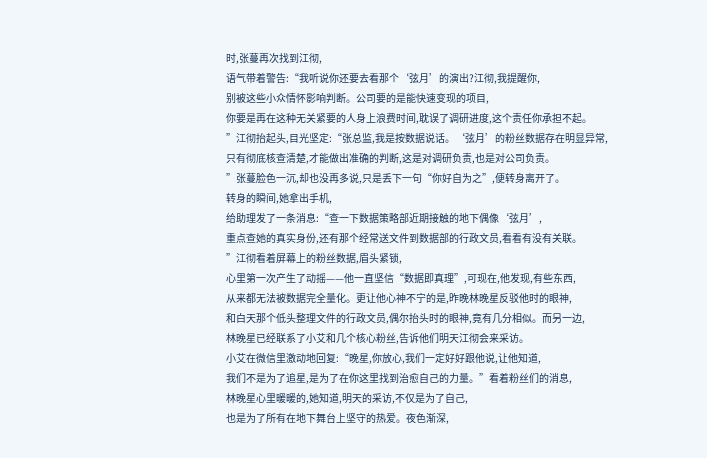时,张蔓再次找到江彻,
语气带着警告:“我听说你还要去看那个‘弦月’的演出?江彻,我提醒你,
别被这些小众情怀影响判断。公司要的是能快速变现的项目,
你要是再在这种无关紧要的人身上浪费时间,耽误了调研进度,这个责任你承担不起。
”江彻抬起头,目光坚定:“张总监,我是按数据说话。‘弦月’的粉丝数据存在明显异常,
只有彻底核查清楚,才能做出准确的判断,这是对调研负责,也是对公司负责。
”张蔓脸色一沉,却也没再多说,只是丢下一句“你好自为之”,便转身离开了。
转身的瞬间,她拿出手机,
给助理发了一条消息:“查一下数据策略部近期接触的地下偶像‘弦月’,
重点查她的真实身份,还有那个经常送文件到数据部的行政文员,看看有没有关联。
”江彻看着屏幕上的粉丝数据,眉头紧锁,
心里第一次产生了动摇——他一直坚信“数据即真理”,可现在,他发现,有些东西,
从来都无法被数据完全量化。更让他心神不宁的是,昨晚林晚星反驳他时的眼神,
和白天那个低头整理文件的行政文员,偶尔抬头时的眼神,竟有几分相似。而另一边,
林晚星已经联系了小艾和几个核心粉丝,告诉他们明天江彻会来采访。
小艾在微信里激动地回复:“晚星,你放心,我们一定好好跟他说,让他知道,
我们不是为了追星,是为了在你这里找到治愈自己的力量。”看着粉丝们的消息,
林晚星心里暖暖的,她知道,明天的采访,不仅是为了自己,
也是为了所有在地下舞台上坚守的热爱。夜色渐深,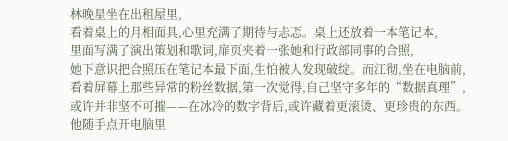林晚星坐在出租屋里,
看着桌上的月相面具,心里充满了期待与忐忑。桌上还放着一本笔记本,
里面写满了演出策划和歌词,扉页夹着一张她和行政部同事的合照,
她下意识把合照压在笔记本最下面,生怕被人发现破绽。而江彻,坐在电脑前,
看着屏幕上那些异常的粉丝数据,第一次觉得,自己坚守多年的“数据真理”,
或许并非坚不可摧——在冰冷的数字背后,或许藏着更滚烫、更珍贵的东西。
他随手点开电脑里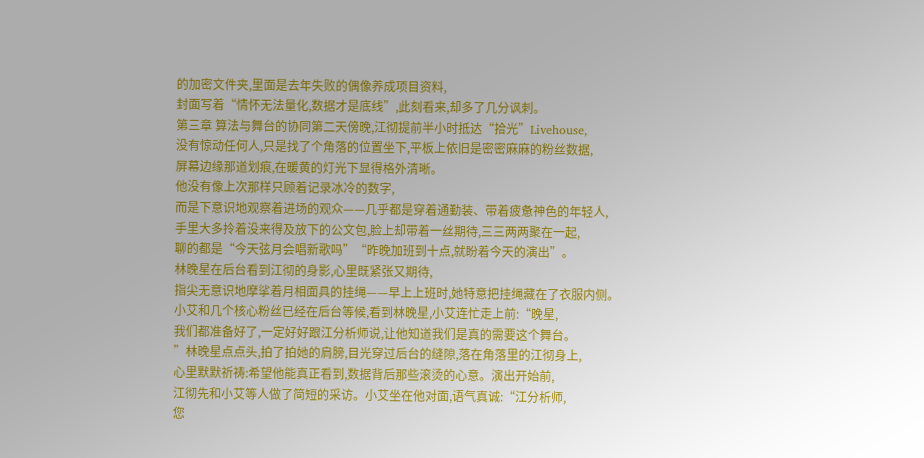的加密文件夹,里面是去年失败的偶像养成项目资料,
封面写着“情怀无法量化,数据才是底线”,此刻看来,却多了几分讽刺。
第三章 算法与舞台的协同第二天傍晚,江彻提前半小时抵达“拾光”Livehouse,
没有惊动任何人,只是找了个角落的位置坐下,平板上依旧是密密麻麻的粉丝数据,
屏幕边缘那道划痕,在暖黄的灯光下显得格外清晰。
他没有像上次那样只顾着记录冰冷的数字,
而是下意识地观察着进场的观众——几乎都是穿着通勤装、带着疲惫神色的年轻人,
手里大多拎着没来得及放下的公文包,脸上却带着一丝期待,三三两两聚在一起,
聊的都是“今天弦月会唱新歌吗”“昨晚加班到十点,就盼着今天的演出”。
林晚星在后台看到江彻的身影,心里既紧张又期待,
指尖无意识地摩挲着月相面具的挂绳——早上上班时,她特意把挂绳藏在了衣服内侧。
小艾和几个核心粉丝已经在后台等候,看到林晚星,小艾连忙走上前:“晚星,
我们都准备好了,一定好好跟江分析师说,让他知道我们是真的需要这个舞台。
”林晚星点点头,拍了拍她的肩膀,目光穿过后台的缝隙,落在角落里的江彻身上,
心里默默祈祷:希望他能真正看到,数据背后那些滚烫的心意。演出开始前,
江彻先和小艾等人做了简短的采访。小艾坐在他对面,语气真诚:“江分析师,
您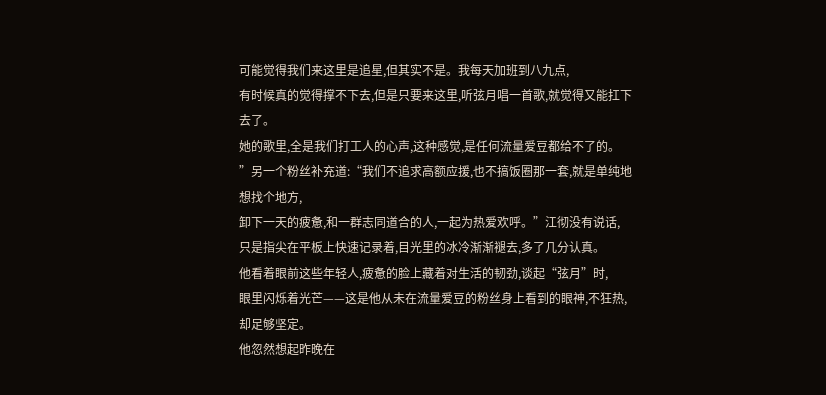可能觉得我们来这里是追星,但其实不是。我每天加班到八九点,
有时候真的觉得撑不下去,但是只要来这里,听弦月唱一首歌,就觉得又能扛下去了。
她的歌里,全是我们打工人的心声,这种感觉,是任何流量爱豆都给不了的。
”另一个粉丝补充道:“我们不追求高额应援,也不搞饭圈那一套,就是单纯地想找个地方,
卸下一天的疲惫,和一群志同道合的人,一起为热爱欢呼。”江彻没有说话,
只是指尖在平板上快速记录着,目光里的冰冷渐渐褪去,多了几分认真。
他看着眼前这些年轻人,疲惫的脸上藏着对生活的韧劲,谈起“弦月”时,
眼里闪烁着光芒——这是他从未在流量爱豆的粉丝身上看到的眼神,不狂热,却足够坚定。
他忽然想起昨晚在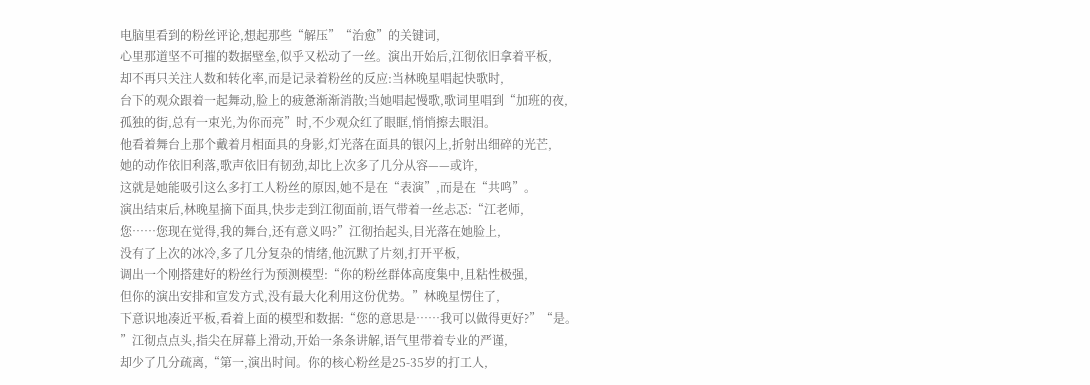电脑里看到的粉丝评论,想起那些“解压”“治愈”的关键词,
心里那道坚不可摧的数据壁垒,似乎又松动了一丝。演出开始后,江彻依旧拿着平板,
却不再只关注人数和转化率,而是记录着粉丝的反应:当林晚星唱起快歌时,
台下的观众跟着一起舞动,脸上的疲惫渐渐消散;当她唱起慢歌,歌词里唱到“加班的夜,
孤独的街,总有一束光,为你而亮”时,不少观众红了眼眶,悄悄擦去眼泪。
他看着舞台上那个戴着月相面具的身影,灯光落在面具的银闪上,折射出细碎的光芒,
她的动作依旧利落,歌声依旧有韧劲,却比上次多了几分从容——或许,
这就是她能吸引这么多打工人粉丝的原因,她不是在“表演”,而是在“共鸣”。
演出结束后,林晚星摘下面具,快步走到江彻面前,语气带着一丝忐忑:“江老师,
您……您现在觉得,我的舞台,还有意义吗?”江彻抬起头,目光落在她脸上,
没有了上次的冰冷,多了几分复杂的情绪,他沉默了片刻,打开平板,
调出一个刚搭建好的粉丝行为预测模型:“你的粉丝群体高度集中,且粘性极强,
但你的演出安排和宣发方式,没有最大化利用这份优势。”林晚星愣住了,
下意识地凑近平板,看着上面的模型和数据:“您的意思是……我可以做得更好?”“是。
”江彻点点头,指尖在屏幕上滑动,开始一条条讲解,语气里带着专业的严谨,
却少了几分疏离,“第一,演出时间。你的核心粉丝是25-35岁的打工人,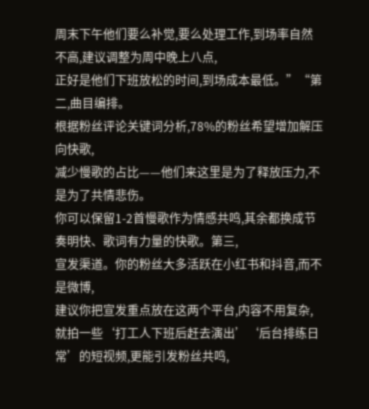周末下午他们要么补觉,要么处理工作,到场率自然不高,建议调整为周中晚上八点,
正好是他们下班放松的时间,到场成本最低。”“第二,曲目编排。
根据粉丝评论关键词分析,78%的粉丝希望增加解压向快歌,
减少慢歌的占比——他们来这里是为了释放压力,不是为了共情悲伤。
你可以保留1-2首慢歌作为情感共鸣,其余都换成节奏明快、歌词有力量的快歌。第三,
宣发渠道。你的粉丝大多活跃在小红书和抖音,而不是微博,
建议你把宣发重点放在这两个平台,内容不用复杂,
就拍一些‘打工人下班后赶去演出’‘后台排练日常’的短视频,更能引发粉丝共鸣,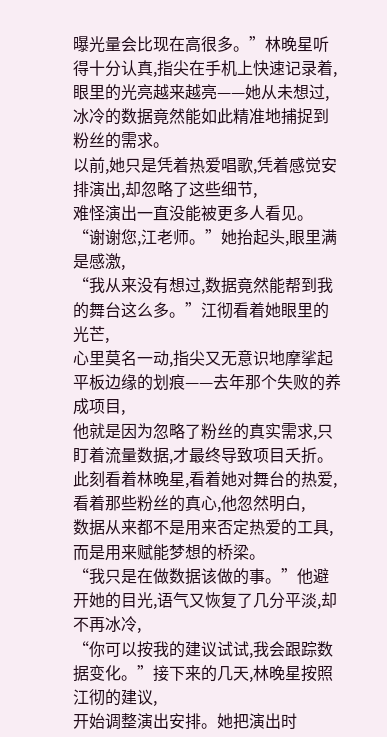曝光量会比现在高很多。”林晚星听得十分认真,指尖在手机上快速记录着,
眼里的光亮越来越亮——她从未想过,冰冷的数据竟然能如此精准地捕捉到粉丝的需求。
以前,她只是凭着热爱唱歌,凭着感觉安排演出,却忽略了这些细节,
难怪演出一直没能被更多人看见。“谢谢您,江老师。”她抬起头,眼里满是感激,
“我从来没有想过,数据竟然能帮到我的舞台这么多。”江彻看着她眼里的光芒,
心里莫名一动,指尖又无意识地摩挲起平板边缘的划痕——去年那个失败的养成项目,
他就是因为忽略了粉丝的真实需求,只盯着流量数据,才最终导致项目夭折。
此刻看着林晚星,看着她对舞台的热爱,看着那些粉丝的真心,他忽然明白,
数据从来都不是用来否定热爱的工具,而是用来赋能梦想的桥梁。
“我只是在做数据该做的事。”他避开她的目光,语气又恢复了几分平淡,却不再冰冷,
“你可以按我的建议试试,我会跟踪数据变化。”接下来的几天,林晚星按照江彻的建议,
开始调整演出安排。她把演出时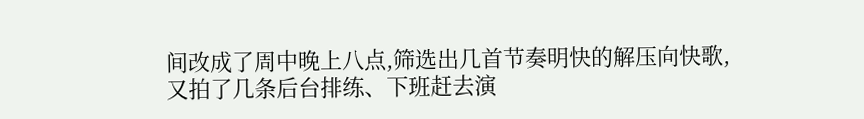间改成了周中晚上八点,筛选出几首节奏明快的解压向快歌,
又拍了几条后台排练、下班赶去演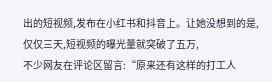出的短视频,发布在小红书和抖音上。让她没想到的是,
仅仅三天,短视频的曝光量就突破了五万,
不少网友在评论区留言:“原来还有这样的打工人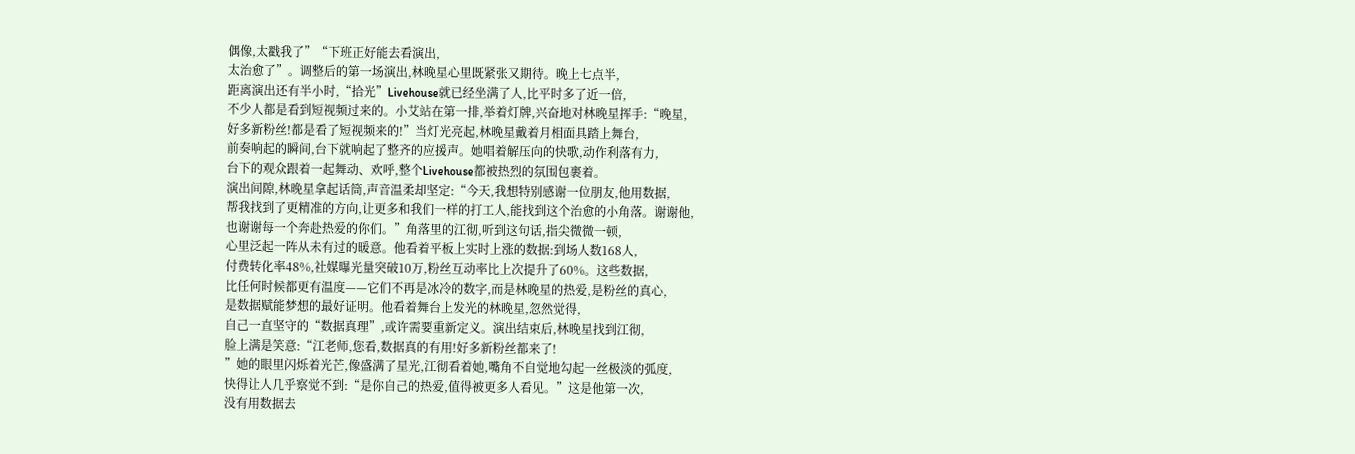偶像,太戳我了”“下班正好能去看演出,
太治愈了”。调整后的第一场演出,林晚星心里既紧张又期待。晚上七点半,
距离演出还有半小时,“拾光”Livehouse就已经坐满了人,比平时多了近一倍,
不少人都是看到短视频过来的。小艾站在第一排,举着灯牌,兴奋地对林晚星挥手:“晚星,
好多新粉丝!都是看了短视频来的!”当灯光亮起,林晚星戴着月相面具踏上舞台,
前奏响起的瞬间,台下就响起了整齐的应援声。她唱着解压向的快歌,动作利落有力,
台下的观众跟着一起舞动、欢呼,整个Livehouse都被热烈的氛围包裹着。
演出间隙,林晚星拿起话筒,声音温柔却坚定:“今天,我想特别感谢一位朋友,他用数据,
帮我找到了更精准的方向,让更多和我们一样的打工人,能找到这个治愈的小角落。谢谢他,
也谢谢每一个奔赴热爱的你们。”角落里的江彻,听到这句话,指尖微微一顿,
心里泛起一阵从未有过的暖意。他看着平板上实时上涨的数据:到场人数168人,
付费转化率48%,社媒曝光量突破10万,粉丝互动率比上次提升了60%。这些数据,
比任何时候都更有温度——它们不再是冰冷的数字,而是林晚星的热爱,是粉丝的真心,
是数据赋能梦想的最好证明。他看着舞台上发光的林晚星,忽然觉得,
自己一直坚守的“数据真理”,或许需要重新定义。演出结束后,林晚星找到江彻,
脸上满是笑意:“江老师,您看,数据真的有用!好多新粉丝都来了!
”她的眼里闪烁着光芒,像盛满了星光,江彻看着她,嘴角不自觉地勾起一丝极淡的弧度,
快得让人几乎察觉不到:“是你自己的热爱,值得被更多人看见。”这是他第一次,
没有用数据去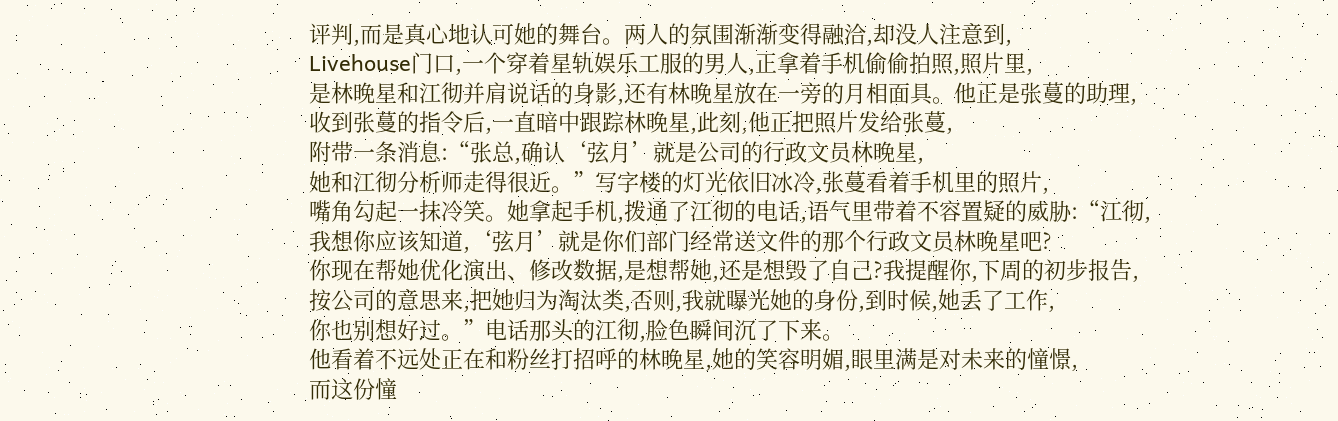评判,而是真心地认可她的舞台。两人的氛围渐渐变得融洽,却没人注意到,
Livehouse门口,一个穿着星轨娱乐工服的男人,正拿着手机偷偷拍照,照片里,
是林晚星和江彻并肩说话的身影,还有林晚星放在一旁的月相面具。他正是张蔓的助理,
收到张蔓的指令后,一直暗中跟踪林晚星,此刻,他正把照片发给张蔓,
附带一条消息:“张总,确认‘弦月’就是公司的行政文员林晚星,
她和江彻分析师走得很近。”写字楼的灯光依旧冰冷,张蔓看着手机里的照片,
嘴角勾起一抹冷笑。她拿起手机,拨通了江彻的电话,语气里带着不容置疑的威胁:“江彻,
我想你应该知道,‘弦月’就是你们部门经常送文件的那个行政文员林晚星吧?
你现在帮她优化演出、修改数据,是想帮她,还是想毁了自己?我提醒你,下周的初步报告,
按公司的意思来,把她归为淘汰类,否则,我就曝光她的身份,到时候,她丢了工作,
你也别想好过。”电话那头的江彻,脸色瞬间沉了下来。
他看着不远处正在和粉丝打招呼的林晚星,她的笑容明媚,眼里满是对未来的憧憬,
而这份憧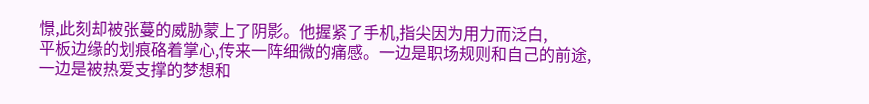憬,此刻却被张蔓的威胁蒙上了阴影。他握紧了手机,指尖因为用力而泛白,
平板边缘的划痕硌着掌心,传来一阵细微的痛感。一边是职场规则和自己的前途,
一边是被热爱支撑的梦想和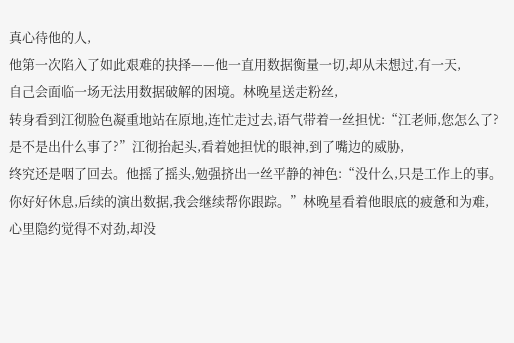真心待他的人,
他第一次陷入了如此艰难的抉择——他一直用数据衡量一切,却从未想过,有一天,
自己会面临一场无法用数据破解的困境。林晚星送走粉丝,
转身看到江彻脸色凝重地站在原地,连忙走过去,语气带着一丝担忧:“江老师,您怎么了?
是不是出什么事了?”江彻抬起头,看着她担忧的眼神,到了嘴边的威胁,
终究还是咽了回去。他摇了摇头,勉强挤出一丝平静的神色:“没什么,只是工作上的事。
你好好休息,后续的演出数据,我会继续帮你跟踪。”林晚星看着他眼底的疲惫和为难,
心里隐约觉得不对劲,却没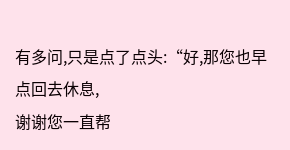有多问,只是点了点头:“好,那您也早点回去休息,
谢谢您一直帮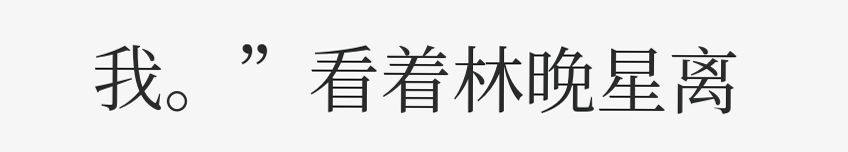我。”看着林晚星离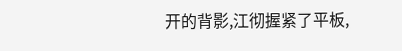开的背影,江彻握紧了平板,